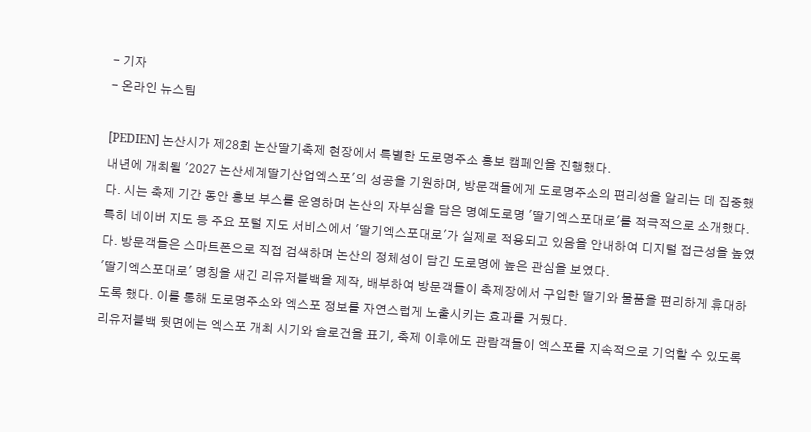- 기자
- 온라인 뉴스팀

[PEDIEN] 논산시가 제28회 논산딸기축제 현장에서 특별한 도로명주소 홍보 캠페인을 진행했다.
내년에 개최될 '2027 논산세계딸기산업엑스포'의 성공을 기원하며, 방문객들에게 도로명주소의 편리성을 알리는 데 집중했다. 시는 축제 기간 동안 홍보 부스를 운영하며 논산의 자부심을 담은 명예도로명 '딸기엑스포대로'를 적극적으로 소개했다.
특히 네이버 지도 등 주요 포털 지도 서비스에서 '딸기엑스포대로'가 실제로 적용되고 있음을 안내하여 디지털 접근성을 높였다. 방문객들은 스마트폰으로 직접 검색하며 논산의 정체성이 담긴 도로명에 높은 관심을 보였다.
'딸기엑스포대로' 명칭을 새긴 리유저블백을 제작, 배부하여 방문객들이 축제장에서 구입한 딸기와 물품을 편리하게 휴대하도록 했다. 이를 통해 도로명주소와 엑스포 정보를 자연스럽게 노출시키는 효과를 거뒀다.
리유저블백 뒷면에는 엑스포 개최 시기와 슬로건을 표기, 축제 이후에도 관람객들이 엑스포를 지속적으로 기억할 수 있도록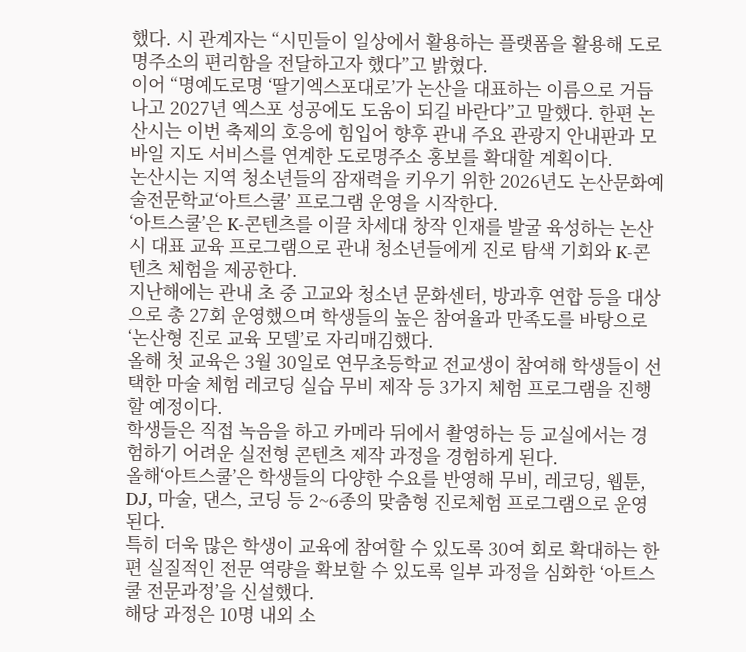했다. 시 관계자는 “시민들이 일상에서 활용하는 플랫폼을 활용해 도로명주소의 편리함을 전달하고자 했다”고 밝혔다.
이어 “명예도로명 ‘딸기엑스포대로’가 논산을 대표하는 이름으로 거듭나고 2027년 엑스포 성공에도 도움이 되길 바란다”고 말했다. 한편 논산시는 이번 축제의 호응에 힘입어 향후 관내 주요 관광지 안내판과 모바일 지도 서비스를 연계한 도로명주소 홍보를 확대할 계획이다.
논산시는 지역 청소년들의 잠재력을 키우기 위한 2026년도 논산문화예술전문학교‘아트스쿨’ 프로그램 운영을 시작한다.
‘아트스쿨’은 K-콘텐츠를 이끌 차세대 창작 인재를 발굴 육성하는 논산시 대표 교육 프로그램으로 관내 청소년들에게 진로 탐색 기회와 K-콘텐츠 체험을 제공한다.
지난해에는 관내 초 중 고교와 청소년 문화센터, 방과후 연합 등을 대상으로 총 27회 운영했으며 학생들의 높은 참여율과 만족도를 바탕으로 ‘논산형 진로 교육 모델’로 자리매김했다.
올해 첫 교육은 3월 30일로 연무초등학교 전교생이 참여해 학생들이 선택한 마술 체험 레코딩 실습 무비 제작 등 3가지 체험 프로그램을 진행할 예정이다.
학생들은 직접 녹음을 하고 카메라 뒤에서 촬영하는 등 교실에서는 경험하기 어려운 실전형 콘텐츠 제작 과정을 경험하게 된다.
올해‘아트스쿨’은 학생들의 다양한 수요를 반영해 무비, 레코딩, 웹툰, DJ, 마술, 댄스, 코딩 등 2~6종의 맞춤형 진로체험 프로그램으로 운영된다.
특히 더욱 많은 학생이 교육에 참여할 수 있도록 30여 회로 확대하는 한편 실질적인 전문 역량을 확보할 수 있도록 일부 과정을 심화한 ‘아트스쿨 전문과정’을 신설했다.
해당 과정은 10명 내외 소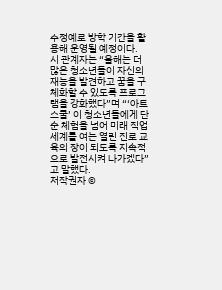수정예로 방학 기간을 활용해 운영될 예정이다.
시 관계자는 “올해는 더 많은 청소년들이 자신의 재능을 발견하고 꿈을 구체화할 수 있도록 프로그램을 강화했다”며 “‘아트스쿨’ 이 청소년들에게 단순 체험을 넘어 미래 직업 세계를 여는 열린 진로 교육의 장이 되도록 지속적으로 발전시켜 나가겠다”고 말했다.
저작권자 ©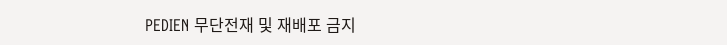PEDIEN 무단전재 및 재배포 금지